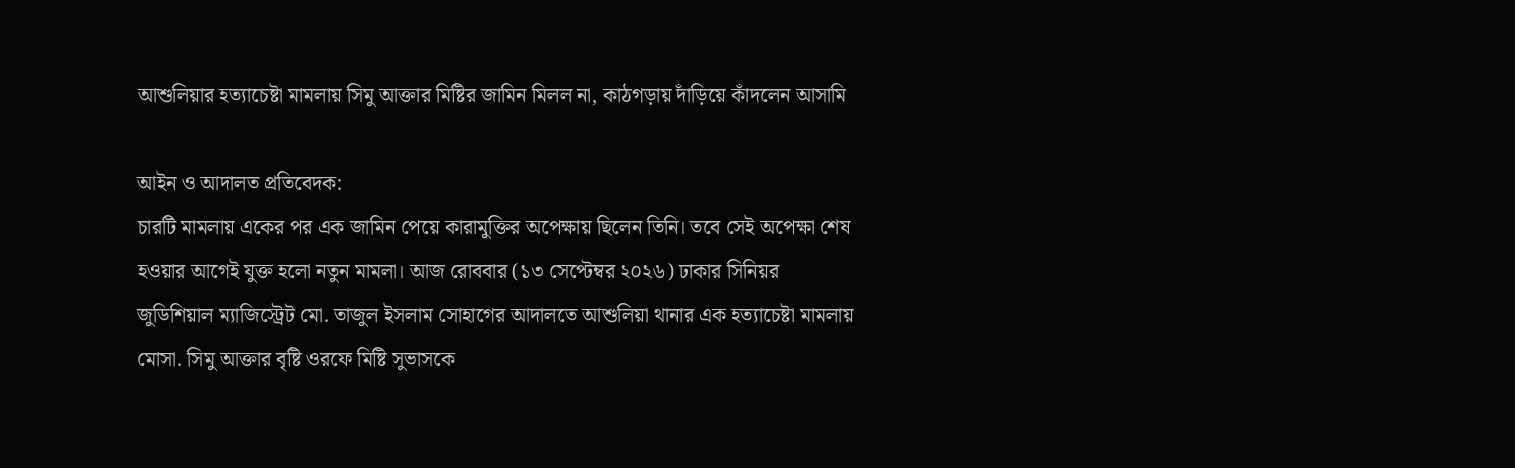আশুলিয়ার হত্যাচেষ্টা মামলায় সিমু আক্তার মিষ্টির জামিন মিলল না, কাঠগড়ায় দাঁড়িয়ে কাঁদলেন আসামি

আইন ও আদালত প্রতিবেদক:
চারটি মামলায় একের পর এক জামিন পেয়ে কারামুক্তির অপেক্ষায় ছিলেন তিনি। তবে সেই অপেক্ষা শেষ হওয়ার আগেই যুক্ত হলো নতুন মামলা। আজ রোববার (১৩ সেপ্টেম্বর ২০২৬) ঢাকার সিনিয়র জুডিশিয়াল ম্যাজিস্ট্রেট মো. তাজুল ইসলাম সোহাগের আদালতে আশুলিয়া থানার এক হত্যাচেষ্টা মামলায় মোসা. সিমু আক্তার বৃষ্টি ওরফে মিষ্টি সুভাসকে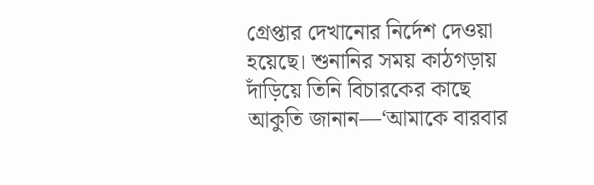গ্রেপ্তার দেখানোর নির্দেশ দেওয়া হয়েছে। শুনানির সময় কাঠগড়ায় দাঁড়িয়ে তিনি বিচারকের কাছে আকুতি জানান—‘আমাকে বারবার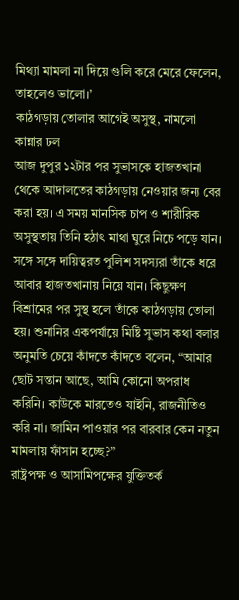মিথ্যা মামলা না দিয়ে গুলি করে মেরে ফেলেন, তাহলেও ভালো।’
কাঠগড়ায় তোলার আগেই অসুস্থ, নামলো কান্নার ঢল
আজ দুপুর ১২টার পর সুভাসকে হাজতখানা থেকে আদালতের কাঠগড়ায় নেওয়ার জন্য বের করা হয়। এ সময় মানসিক চাপ ও শারীরিক অসুস্থতায় তিনি হঠাৎ মাথা ঘুরে নিচে পড়ে যান। সঙ্গে সঙ্গে দায়িত্বরত পুলিশ সদস্যরা তাঁকে ধরে আবার হাজতখানায় নিয়ে যান। কিছুক্ষণ বিশ্রামের পর সুস্থ হলে তাঁকে কাঠগড়ায় তোলা হয়। শুনানির একপর্যায়ে মিষ্টি সুভাস কথা বলার অনুমতি চেয়ে কাঁদতে কাঁদতে বলেন, “আমার ছোট সন্তান আছে, আমি কোনো অপরাধ করিনি। কাউকে মারতেও যাইনি, রাজনীতিও করি না। জামিন পাওয়ার পর বারবার কেন নতুন মামলায় ফাঁসান হচ্ছে?”
রাষ্ট্রপক্ষ ও আসামিপক্ষের যুক্তিতর্ক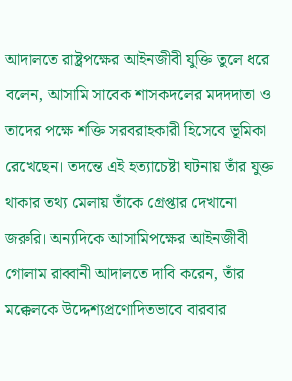আদালতে রাষ্ট্রপক্ষের আইনজীবী যুক্তি তুলে ধরে বলেন, আসামি সাবেক শাসকদলের মদদদাতা ও তাদের পক্ষে শক্তি সরবরাহকারী হিসেবে ভূমিকা রেখেছেন। তদন্তে এই হত্যাচেষ্টা ঘটনায় তাঁর যুক্ত থাকার তথ্য মেলায় তাঁকে গ্রেপ্তার দেখানো জরুরি। অন্যদিকে আসামিপক্ষের আইনজীবী গোলাম রাব্বানী আদালতে দাবি করেন, তাঁর মক্কেলকে উদ্দেশ্যপ্রণোদিতভাবে বারবার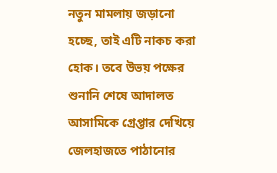নতুন মামলায় জড়ানো হচ্ছে, তাই এটি নাকচ করা হোক। তবে উভয় পক্ষের শুনানি শেষে আদালত আসামিকে গ্রেপ্তার দেখিয়ে জেলহাজতে পাঠানোর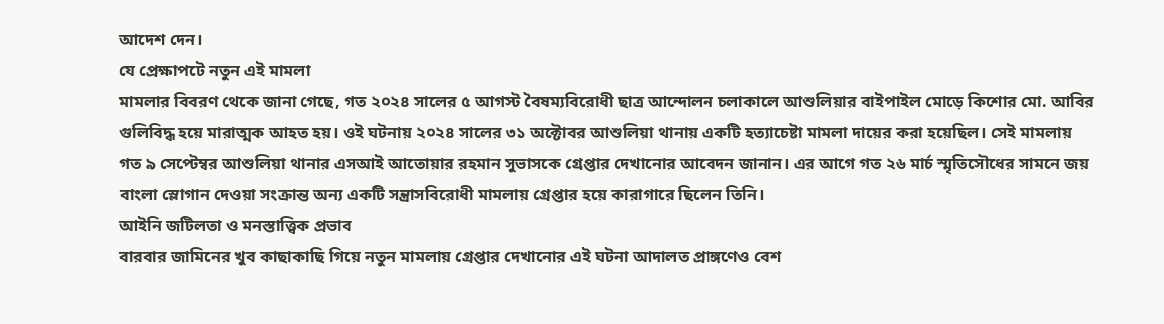আদেশ দেন।
যে প্রেক্ষাপটে নতুন এই মামলা
মামলার বিবরণ থেকে জানা গেছে, গত ২০২৪ সালের ৫ আগস্ট বৈষম্যবিরোধী ছাত্র আন্দোলন চলাকালে আশুলিয়ার বাইপাইল মোড়ে কিশোর মো. আবির গুলিবিদ্ধ হয়ে মারাত্মক আহত হয়। ওই ঘটনায় ২০২৪ সালের ৩১ অক্টোবর আশুলিয়া থানায় একটি হত্যাচেষ্টা মামলা দায়ের করা হয়েছিল। সেই মামলায় গত ৯ সেপ্টেম্বর আশুলিয়া থানার এসআই আতোয়ার রহমান সুভাসকে গ্রেপ্তার দেখানোর আবেদন জানান। এর আগে গত ২৬ মার্চ স্মৃতিসৌধের সামনে জয় বাংলা স্লোগান দেওয়া সংক্রান্ত অন্য একটি সন্ত্রাসবিরোধী মামলায় গ্রেপ্তার হয়ে কারাগারে ছিলেন তিনি।
আইনি জটিলতা ও মনস্তাত্ত্বিক প্রভাব
বারবার জামিনের খুব কাছাকাছি গিয়ে নতুন মামলায় গ্রেপ্তার দেখানোর এই ঘটনা আদালত প্রাঙ্গণেও বেশ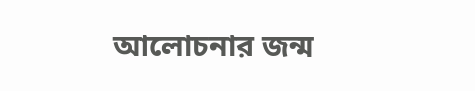আলোচনার জন্ম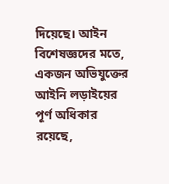দিয়েছে। আইন বিশেষজ্ঞদের মতে, একজন অভিযুক্তের আইনি লড়াইয়ের পূর্ণ অধিকার রয়েছে,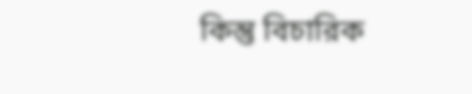কিন্তু বিচারিক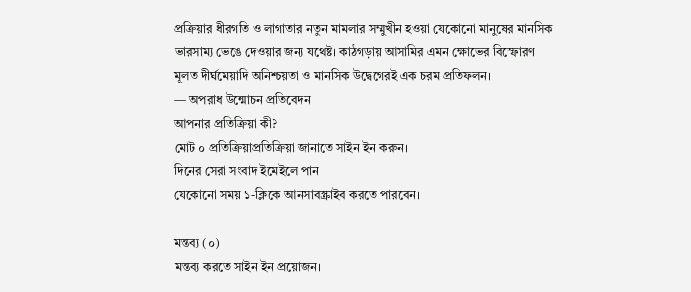প্রক্রিয়ার ধীরগতি ও লাগাতার নতুন মামলার সম্মুখীন হওয়া যেকোনো মানুষের মানসিক ভারসাম্য ভেঙে দেওয়ার জন্য যথেষ্ট। কাঠগড়ায় আসামির এমন ক্ষোভের বিস্ফোরণ মূলত দীর্ঘমেয়াদি অনিশ্চয়তা ও মানসিক উদ্বেগেরই এক চরম প্রতিফলন।
— অপরাধ উন্মোচন প্রতিবেদন
আপনার প্রতিক্রিয়া কী?
মোট ০ প্রতিক্রিয়াপ্রতিক্রিয়া জানাতে সাইন ইন করুন।
দিনের সেরা সংবাদ ইমেইলে পান
যেকোনো সময় ১-ক্লিকে আনসাবস্ক্রাইব করতে পারবেন।

মন্তব্য (০)
মন্তব্য করতে সাইন ইন প্রয়োজন।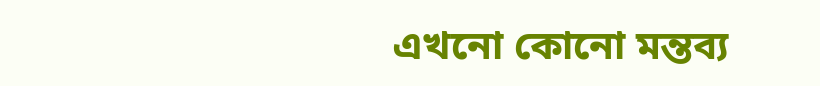এখনো কোনো মন্তব্য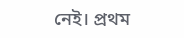নেই। প্রথম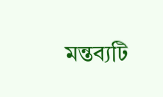মন্তব্যটি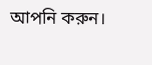আপনি করুন।